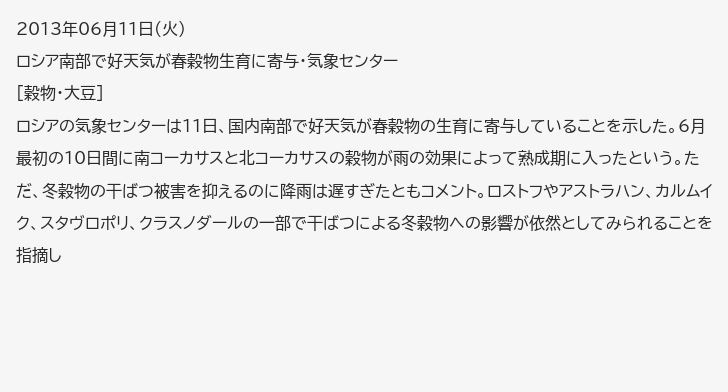2013年06月11日(火)
ロシア南部で好天気が春穀物生育に寄与・気象センター
[穀物・大豆]
ロシアの気象センターは11日、国内南部で好天気が春穀物の生育に寄与していることを示した。6月最初の10日間に南コーカサスと北コーカサスの穀物が雨の効果によって熟成期に入ったという。ただ、冬穀物の干ばつ被害を抑えるのに降雨は遅すぎたともコメント。ロストフやアストラハン、カルムイク、スタヴロポリ、クラスノダールの一部で干ばつによる冬穀物への影響が依然としてみられることを指摘し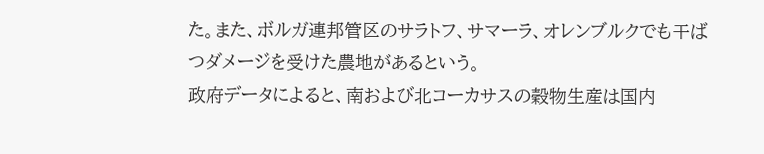た。また、ボルガ連邦管区のサラトフ、サマーラ、オレンブルクでも干ばつダメージを受けた農地があるという。
政府データによると、南および北コーカサスの穀物生産は国内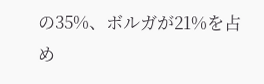の35%、ボルガが21%を占め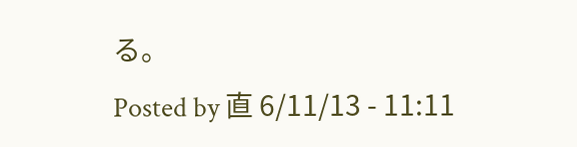る。
Posted by 直 6/11/13 - 11:11